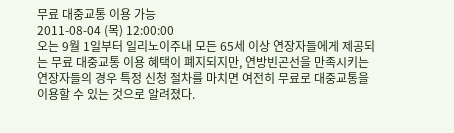무료 대중교통 이용 가능
2011-08-04 (목) 12:00:00
오는 9월 1일부터 일리노이주내 모든 65세 이상 연장자들에게 제공되는 무료 대중교통 이용 혜택이 폐지되지만, 연방빈곤선을 만족시키는 연장자들의 경우 특정 신청 절차를 마치면 여전히 무료로 대중교통을 이용할 수 있는 것으로 알려졌다.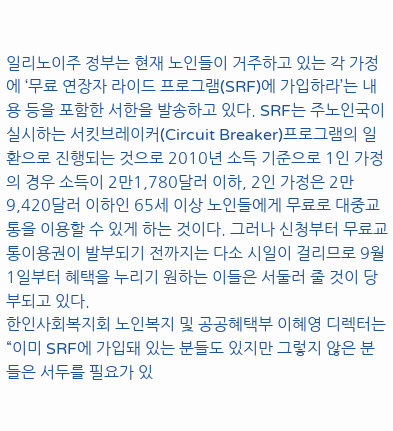일리노이주 정부는 현재 노인들이 거주하고 있는 각 가정에 ‘무료 연장자 라이드 프로그램(SRF)에 가입하라’는 내용 등을 포함한 서한을 발송하고 있다. SRF는 주노인국이 실시하는 서킷브레이커(Circuit Breaker)프로그램의 일환으로 진행되는 것으로 2010년 소득 기준으로 1인 가정의 경우 소득이 2만1,780달러 이하, 2인 가정은 2만9,420달러 이하인 65세 이상 노인들에게 무료로 대중교통을 이용할 수 있게 하는 것이다. 그러나 신청부터 무료교통이용권이 발부되기 전까지는 다소 시일이 걸리므로 9월 1일부터 혜택을 누리기 원하는 이들은 서둘러 줄 것이 당부되고 있다.
한인사회복지회 노인복지 및 공공혜택부 이혜영 디렉터는 “이미 SRF에 가입돼 있는 분들도 있지만 그렇지 않은 분들은 서두를 필요가 있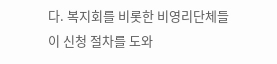다. 복지회를 비롯한 비영리단체들이 신청 절차를 도와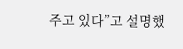주고 있다”고 설명했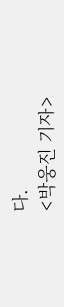다.
<박웅진 기자>